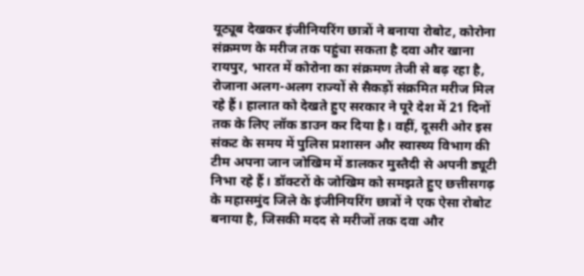यूट्यूब देखकर इंजीनियरिंग छात्रों ने बनाया रोबोट, कोरोना संक्रमण के मरीज तक पहुंचा सकता है दवा और खाना
रायपुर, भारत में कोरोना का संक्रमण तेजी से बढ़ रहा है, रोजाना अलग-अलग राज्यों से सैकड़ों संक्रमित मरीज मिल रहे हैं। हालात को देखते हुए सरकार ने पूरे देश में 21 दिनों तक के लिए लॉक डाउन कर दिया है। वहीं, दूसरी ओर इस संकट के समय में पुलिस प्रशासन और स्वास्थ्य विभाग की टीम अपना जान जोखिम में डालकर मुस्तैदी से अपनी ड्यूटी निभा रहे हैं। डॉक्टरों के जोखिम को समझते हुए छत्तीसगढ़ के महासमुंद जिले के इंजीनियरिंग छात्रों ने एक ऐसा रोबोट बनाया है, जिसकी मदद से मरीजों तक दवा और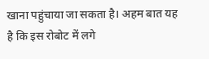खाना पहुंचाया जा सकता है। अहम बात यह है कि इस रोबोट में लगे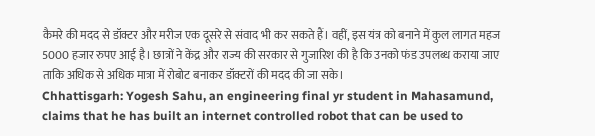कैमरे की मदद से डॉक्टर और मरीज एक दूसरे से संवाद भी कर सकते हैं। वहीं, इस यंत्र को बनाने में कुल लागत महज 5000 हजार रुपए आई है। छात्रों ने केंद्र और राज्य की सरकार से गुजारिश की है कि उनको फंड उपलब्ध कराया जाए ताकि अधिक से अधिक मात्रा में रोबोट बनाकर डॉक्टरों की मदद की जा सके।
Chhattisgarh: Yogesh Sahu, an engineering final yr student in Mahasamund, claims that he has built an internet controlled robot that can be used to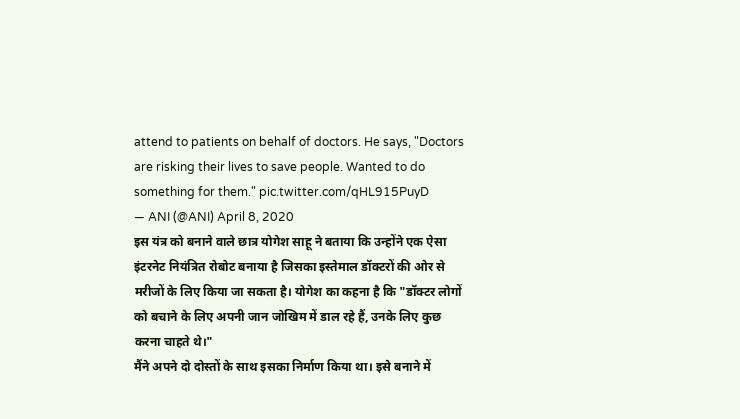attend to patients on behalf of doctors. He says, "Doctors are risking their lives to save people. Wanted to do something for them." pic.twitter.com/qHL915PuyD
— ANI (@ANI) April 8, 2020
इस यंत्र को बनाने वाले छात्र योगेश साहू ने बताया कि उन्होंने एक ऐसा इंटरनेट नियंत्रित रोबोट बनाया है जिसका इस्तेमाल डॉक्टरों की ओर से मरीजों के लिए किया जा सकता है। योगेश का कहना है कि "डॉक्टर लोगों को बचाने के लिए अपनी जान जोखिम में डाल रहे हैं, उनके लिए कुछ करना चाहते थे।"
मैंने अपने दो दोस्तों के साथ इसका निर्माण किया था। इसे बनाने में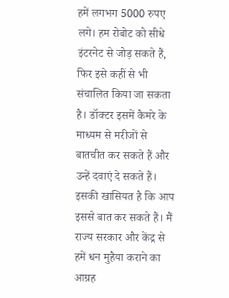हमें लगभग 5000 रुपए लगे। हम रोबोट को सीधे इंटरनेट से जोड़ सकते हैं, फिर इसे कहीं से भी संचालित किया जा सकता है। डॉक्टर इसमें कैमरे के माध्यम से मरीजों से बातचीत कर सकते हैं और उन्हें दवाएं दे सकते हैं।
इसकी खासियत है कि आप इससे बात कर सकते हैं। मैं राज्य सरकार और केंद्र से हमें धन मुहैया कराने का आग्रह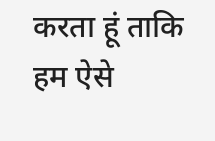करता हूं ताकि हम ऐसे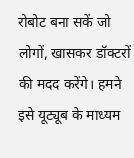रोबोट बना सकें जो लोगों, खासकर डॉक्टरों की मदद करेंगे। हमने इसे यूट्यूब के माध्यम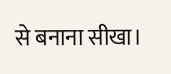से बनाना सीखा।